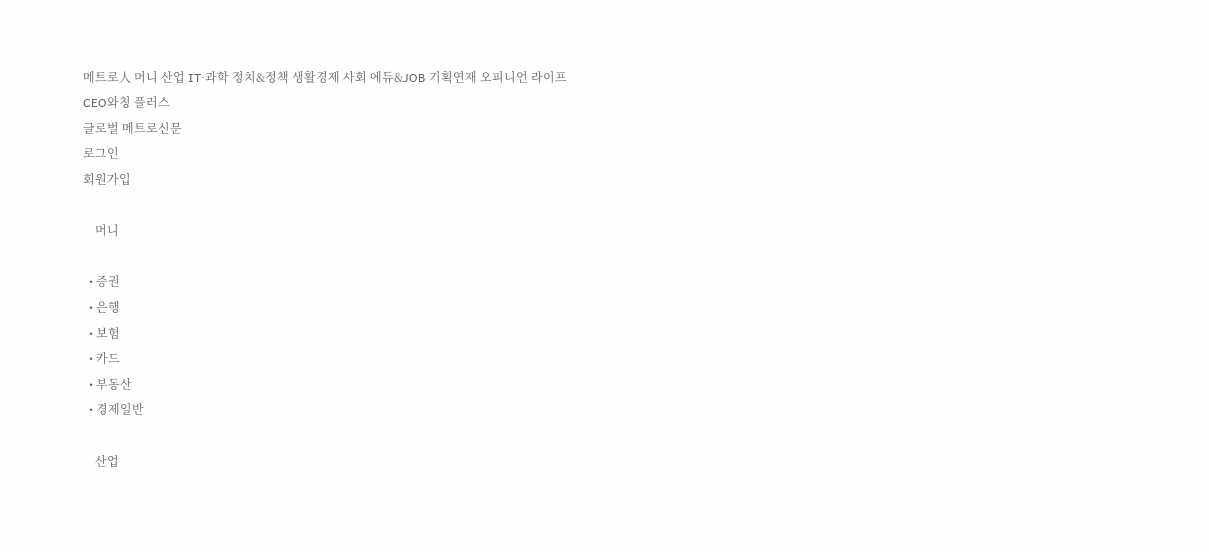메트로人 머니 산업 IT·과학 정치&정책 생활경제 사회 에듀&JOB 기획연재 오피니언 라이프 CEO와칭 플러스
글로벌 메트로신문
로그인
회원가입

    머니

  • 증권
  • 은행
  • 보험
  • 카드
  • 부동산
  • 경제일반

    산업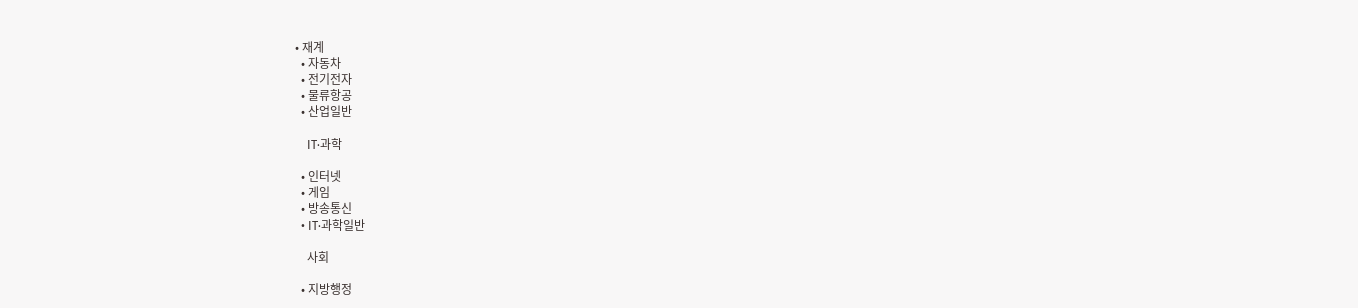• 재계
  • 자동차
  • 전기전자
  • 물류항공
  • 산업일반

    IT·과학

  • 인터넷
  • 게임
  • 방송통신
  • IT·과학일반

    사회

  • 지방행정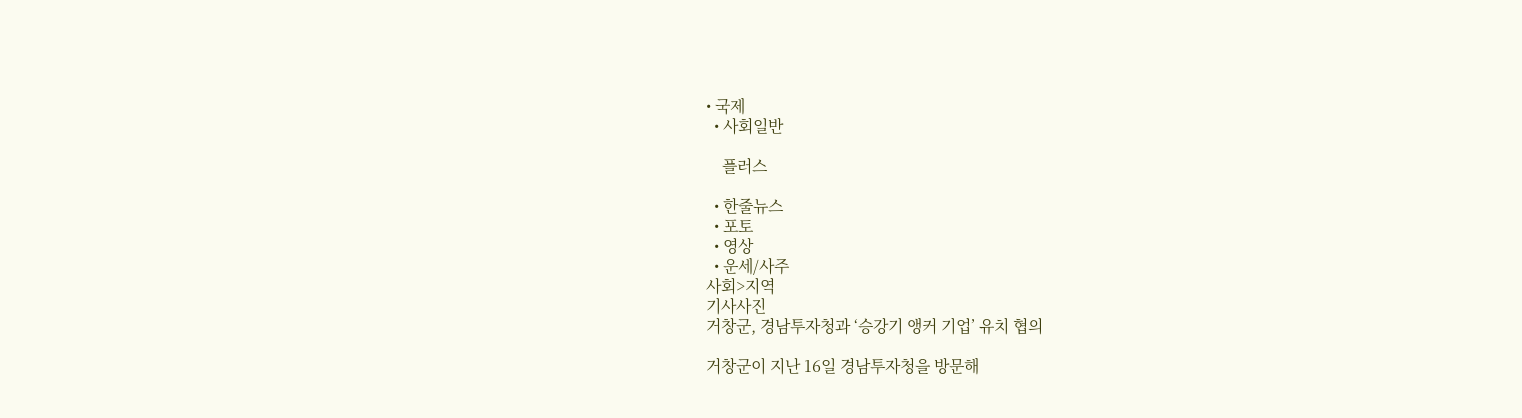• 국제
  • 사회일반

    플러스

  • 한줄뉴스
  • 포토
  • 영상
  • 운세/사주
사회>지역
기사사진
거창군, 경남투자청과 ‘승강기 앵커 기업’ 유치 협의

거창군이 지난 16일 경남투자청을 방문해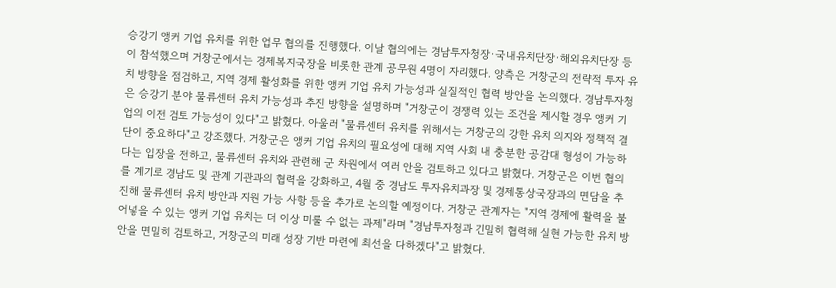승강기 앵커 기업 유치를 위한 업무 협의를 진행했다. 이날 협의에는 경남투자청장·국내유치단장·해외유치단장 등이 참석했으며 거창군에서는 경제복지국장을 비롯한 관계 공무원 4명이 자리했다. 양측은 거창군의 전략적 투자 유치 방향을 점검하고, 지역 경제 활성화를 위한 앵커 기업 유치 가능성과 실질적인 협력 방안을 논의했다. 경남투자청은 승강기 분야 물류센터 유치 가능성과 추진 방향을 설명하며 "거창군이 경쟁력 있는 조건을 제시할 경우 앵커 기업의 이전 검토 가능성이 있다"고 밝혔다. 아울러 "물류센터 유치를 위해서는 거창군의 강한 유치 의지와 정책적 결단이 중요하다"고 강조했다. 거창군은 앵커 기업 유치의 필요성에 대해 지역 사회 내 충분한 공감대 형성이 가능하다는 입장을 전하고, 물류센터 유치와 관련해 군 차원에서 여러 안을 검토하고 있다고 밝혔다. 거창군은 이번 협의를 계기로 경남도 및 관계 기관과의 협력을 강화하고, 4월 중 경남도 투자유치과장 및 경제통상국장과의 면담을 추진해 물류센터 유치 방안과 지원 가능 사항 등을 추가로 논의할 예정이다. 거창군 관계자는 "지역 경제에 활력을 불어넣을 수 있는 앵커 기업 유치는 더 이상 미룰 수 없는 과제"라며 "경남투자청과 긴밀히 협력해 실현 가능한 유치 방안을 면밀히 검토하고, 거창군의 미래 성장 기반 마련에 최선을 다하겠다"고 밝혔다.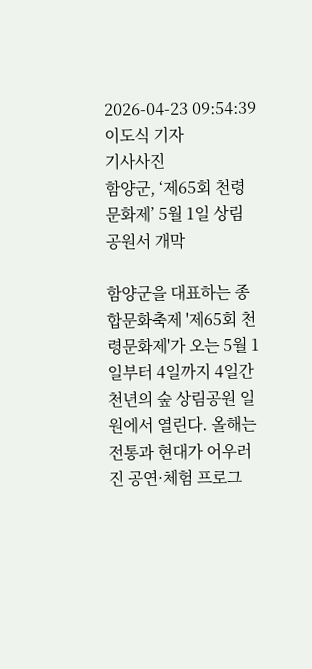2026-04-23 09:54:39 이도식 기자
기사사진
함양군, ‘제65회 천령문화제’ 5월 1일 상림공원서 개막

함양군을 대표하는 종합문화축제 '제65회 천령문화제'가 오는 5월 1일부터 4일까지 4일간 천년의 숲 상림공원 일원에서 열린다. 올해는 전통과 현대가 어우러진 공연·체험 프로그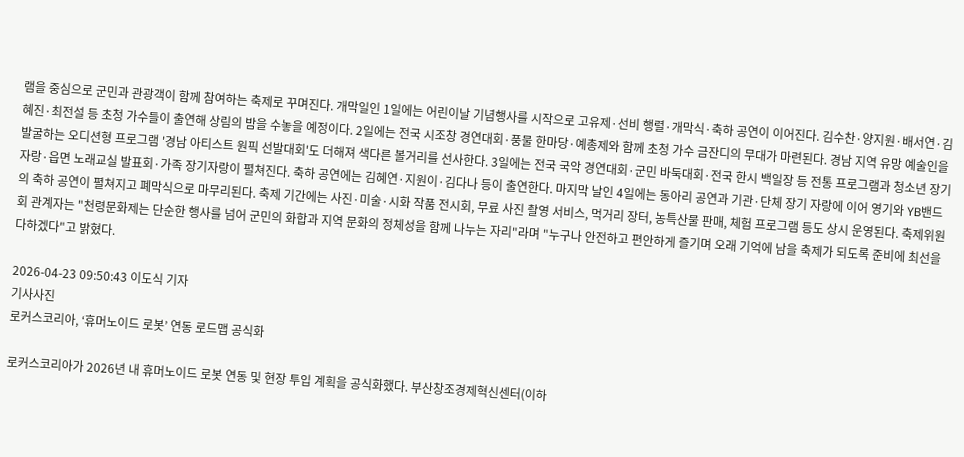램을 중심으로 군민과 관광객이 함께 참여하는 축제로 꾸며진다. 개막일인 1일에는 어린이날 기념행사를 시작으로 고유제·선비 행렬·개막식·축하 공연이 이어진다. 김수찬·양지원·배서연·김혜진·최전설 등 초청 가수들이 출연해 상림의 밤을 수놓을 예정이다. 2일에는 전국 시조창 경연대회·풍물 한마당·예총제와 함께 초청 가수 금잔디의 무대가 마련된다. 경남 지역 유망 예술인을 발굴하는 오디션형 프로그램 '경남 아티스트 원픽 선발대회'도 더해져 색다른 볼거리를 선사한다. 3일에는 전국 국악 경연대회·군민 바둑대회·전국 한시 백일장 등 전통 프로그램과 청소년 장기자랑·읍면 노래교실 발표회·가족 장기자랑이 펼쳐진다. 축하 공연에는 김혜연·지원이·김다나 등이 출연한다. 마지막 날인 4일에는 동아리 공연과 기관·단체 장기 자랑에 이어 영기와 YB밴드의 축하 공연이 펼쳐지고 폐막식으로 마무리된다. 축제 기간에는 사진·미술·시화 작품 전시회, 무료 사진 촬영 서비스, 먹거리 장터, 농특산물 판매, 체험 프로그램 등도 상시 운영된다. 축제위원회 관계자는 "천령문화제는 단순한 행사를 넘어 군민의 화합과 지역 문화의 정체성을 함께 나누는 자리"라며 "누구나 안전하고 편안하게 즐기며 오래 기억에 남을 축제가 되도록 준비에 최선을 다하겠다"고 밝혔다.

2026-04-23 09:50:43 이도식 기자
기사사진
로커스코리아, ‘휴머노이드 로봇’ 연동 로드맵 공식화

로커스코리아가 2026년 내 휴머노이드 로봇 연동 및 현장 투입 계획을 공식화했다. 부산창조경제혁신센터(이하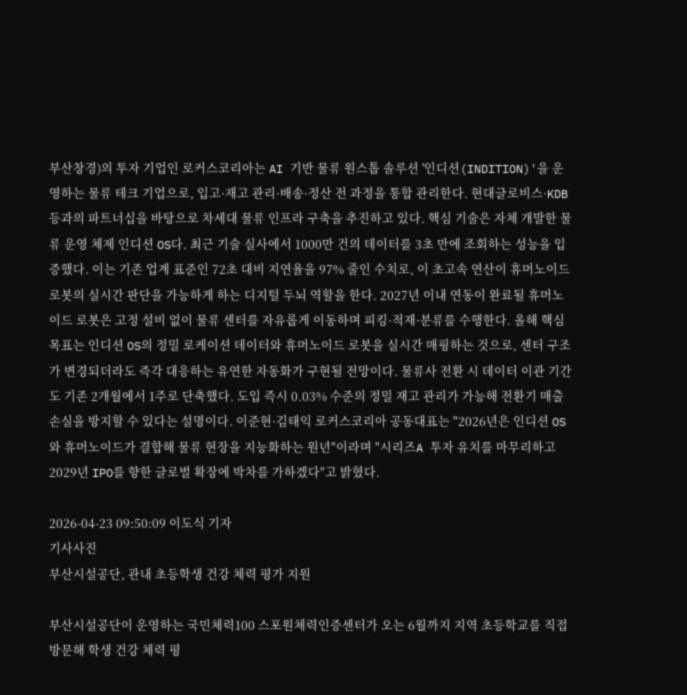부산창경)의 투자 기업인 로커스코리아는 AI 기반 물류 원스톱 솔루션 '인디션(INDITION)'을 운영하는 물류 테크 기업으로, 입고·재고 관리·배송·정산 전 과정을 통합 관리한다. 현대글로비스·KDB 등과의 파트너십을 바탕으로 차세대 물류 인프라 구축을 추진하고 있다. 핵심 기술은 자체 개발한 물류 운영 체제 인디션 OS다. 최근 기술 실사에서 1000만 건의 데이터를 3초 만에 조회하는 성능을 입증했다. 이는 기존 업계 표준인 72초 대비 지연율을 97% 줄인 수치로, 이 초고속 연산이 휴머노이드 로봇의 실시간 판단을 가능하게 하는 디지털 두뇌 역할을 한다. 2027년 이내 연동이 완료될 휴머노이드 로봇은 고정 설비 없이 물류 센터를 자유롭게 이동하며 피킹·적재·분류를 수행한다. 올해 핵심 목표는 인디션 OS의 정밀 로케이션 데이터와 휴머노이드 로봇을 실시간 매핑하는 것으로, 센터 구조가 변경되더라도 즉각 대응하는 유연한 자동화가 구현될 전망이다. 물류사 전환 시 데이터 이관 기간도 기존 2개월에서 1주로 단축했다. 도입 즉시 0.03% 수준의 정밀 재고 관리가 가능해 전환기 매출 손실을 방지할 수 있다는 설명이다. 이준현·김태익 로커스코리아 공동대표는 "2026년은 인디션 OS와 휴머노이드가 결합해 물류 현장을 지능화하는 원년"이라며 "시리즈A 투자 유치를 마무리하고 2029년 IPO를 향한 글로벌 확장에 박차를 가하겠다"고 밝혔다.

2026-04-23 09:50:09 이도식 기자
기사사진
부산시설공단, 관내 초등학생 건강 체력 평가 지원

부산시설공단이 운영하는 국민체력100 스포원체력인증센터가 오는 6월까지 지역 초등학교를 직접 방문해 학생 건강 체력 평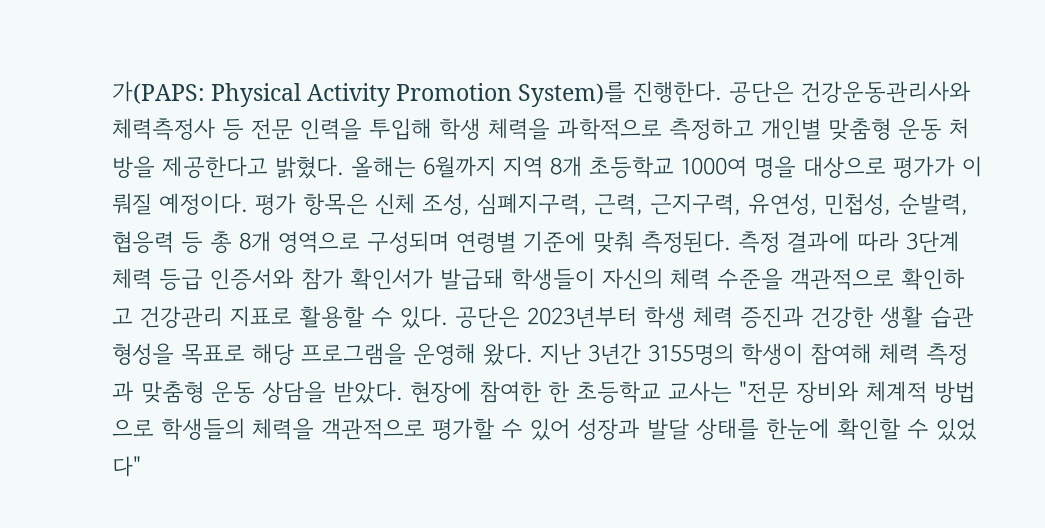가(PAPS: Physical Activity Promotion System)를 진행한다. 공단은 건강운동관리사와 체력측정사 등 전문 인력을 투입해 학생 체력을 과학적으로 측정하고 개인별 맞춤형 운동 처방을 제공한다고 밝혔다. 올해는 6월까지 지역 8개 초등학교 1000여 명을 대상으로 평가가 이뤄질 예정이다. 평가 항목은 신체 조성, 심폐지구력, 근력, 근지구력, 유연성, 민첩성, 순발력, 협응력 등 총 8개 영역으로 구성되며 연령별 기준에 맞춰 측정된다. 측정 결과에 따라 3단계 체력 등급 인증서와 참가 확인서가 발급돼 학생들이 자신의 체력 수준을 객관적으로 확인하고 건강관리 지표로 활용할 수 있다. 공단은 2023년부터 학생 체력 증진과 건강한 생활 습관 형성을 목표로 해당 프로그램을 운영해 왔다. 지난 3년간 3155명의 학생이 참여해 체력 측정과 맞춤형 운동 상담을 받았다. 현장에 참여한 한 초등학교 교사는 "전문 장비와 체계적 방법으로 학생들의 체력을 객관적으로 평가할 수 있어 성장과 발달 상태를 한눈에 확인할 수 있었다"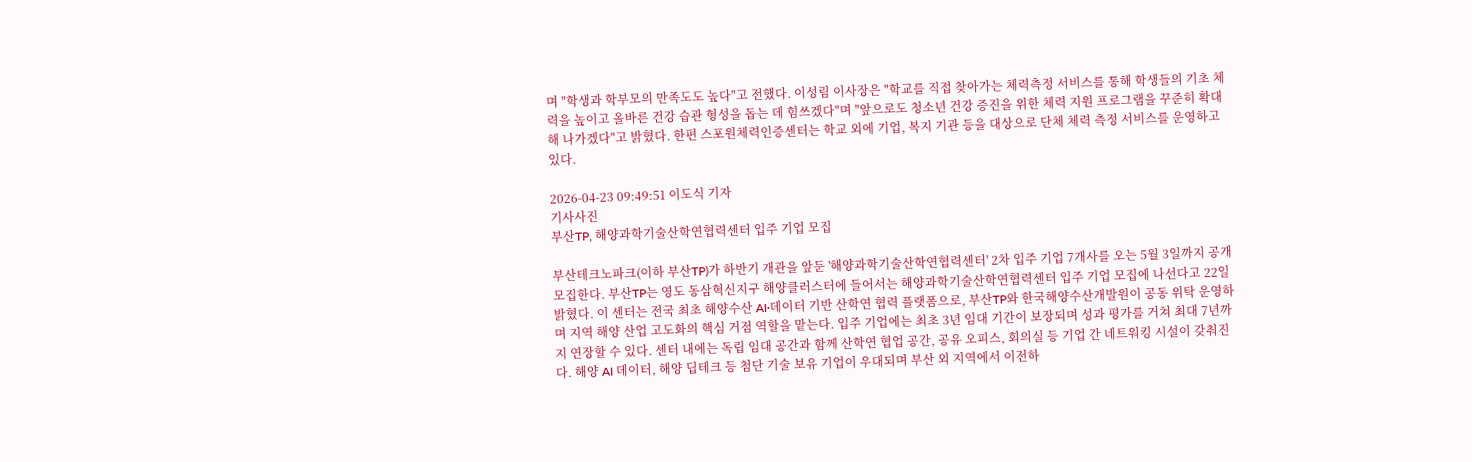며 "학생과 학부모의 만족도도 높다"고 전했다. 이성림 이사장은 "학교를 직접 찾아가는 체력측정 서비스를 통해 학생들의 기초 체력을 높이고 올바른 건강 습관 형성을 돕는 데 힘쓰겠다"며 "앞으로도 청소년 건강 증진을 위한 체력 지원 프로그램을 꾸준히 확대해 나가겠다"고 밝혔다. 한편 스포원체력인증센터는 학교 외에 기업, 복지 기관 등을 대상으로 단체 체력 측정 서비스를 운영하고 있다.

2026-04-23 09:49:51 이도식 기자
기사사진
부산TP, 해양과학기술산학연협력센터 입주 기업 모집

부산테크노파크(이하 부산TP)가 하반기 개관을 앞둔 '해양과학기술산학연협력센터' 2차 입주 기업 7개사를 오는 5월 3일까지 공개 모집한다. 부산TP는 영도 동삼혁신지구 해양클러스터에 들어서는 해양과학기술산학연협력센터 입주 기업 모집에 나선다고 22일 밝혔다. 이 센터는 전국 최초 해양수산 AI·데이터 기반 산학연 협력 플랫폼으로, 부산TP와 한국해양수산개발원이 공동 위탁 운영하며 지역 해양 산업 고도화의 핵심 거점 역할을 맡는다. 입주 기업에는 최초 3년 임대 기간이 보장되며 성과 평가를 거쳐 최대 7년까지 연장할 수 있다. 센터 내에는 독립 임대 공간과 함께 산학연 협업 공간, 공유 오피스, 회의실 등 기업 간 네트워킹 시설이 갖춰진다. 해양 AI 데이터, 해양 딥테크 등 첨단 기술 보유 기업이 우대되며 부산 외 지역에서 이전하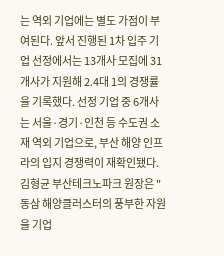는 역외 기업에는 별도 가점이 부여된다. 앞서 진행된 1차 입주 기업 선정에서는 13개사 모집에 31개사가 지원해 2.4대 1의 경쟁률을 기록했다. 선정 기업 중 6개사는 서울·경기·인천 등 수도권 소재 역외 기업으로, 부산 해양 인프라의 입지 경쟁력이 재확인됐다. 김형균 부산테크노파크 원장은 "동삼 해양클러스터의 풍부한 자원을 기업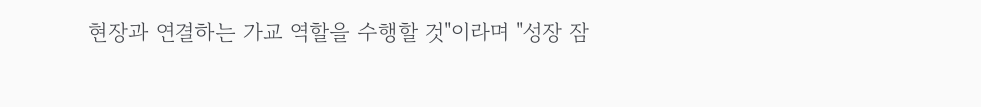현장과 연결하는 가교 역할을 수행할 것"이라며 "성장 잠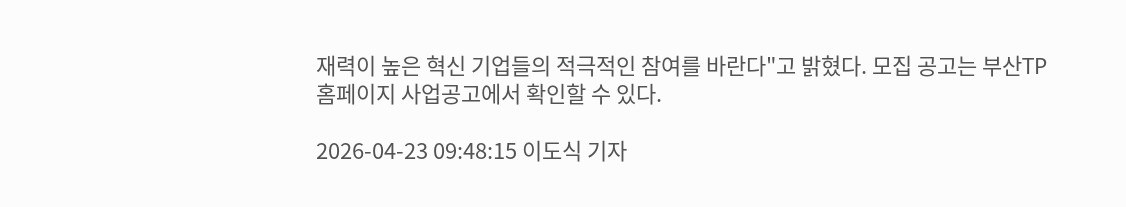재력이 높은 혁신 기업들의 적극적인 참여를 바란다"고 밝혔다. 모집 공고는 부산TP 홈페이지 사업공고에서 확인할 수 있다.

2026-04-23 09:48:15 이도식 기자